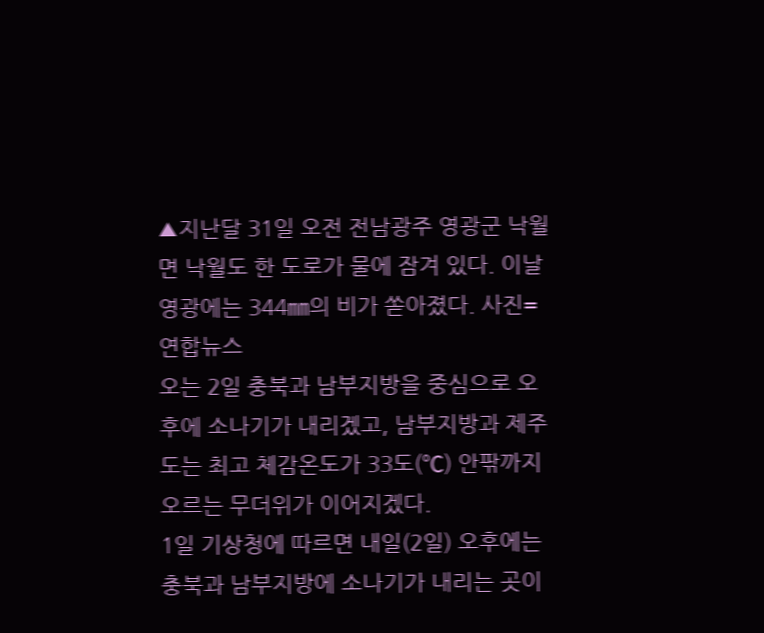▲지난달 31일 오전 전남광주 영광군 낙월면 낙월도 한 도로가 물에 잠겨 있다. 이날 영광에는 344㎜의 비가 쏟아졌다. 사진=연합뉴스
오는 2일 충북과 남부지방을 중심으로 오후에 소나기가 내리겠고, 남부지방과 제주도는 최고 체감온도가 33도(℃) 안팎까지 오르는 무더위가 이어지겠다.
1일 기상청에 따르면 내일(2일) 오후에는 충북과 남부지방에 소나기가 내리는 곳이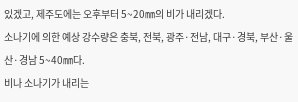있겠고, 제주도에는 오후부터 5~20㎜의 비가 내리겠다.
소나기에 의한 예상 강수량은 충북, 전북, 광주·전남, 대구·경북, 부산·울산·경남 5~40㎜다.
비나 소나기가 내리는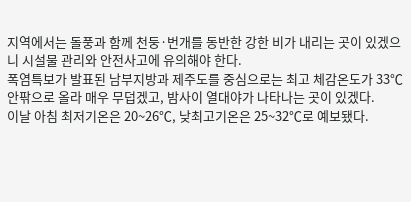지역에서는 돌풍과 함께 천둥·번개를 동반한 강한 비가 내리는 곳이 있겠으니 시설물 관리와 안전사고에 유의해야 한다.
폭염특보가 발표된 남부지방과 제주도를 중심으로는 최고 체감온도가 33℃ 안팎으로 올라 매우 무덥겠고, 밤사이 열대야가 나타나는 곳이 있겠다.
이날 아침 최저기온은 20~26℃, 낮최고기온은 25~32℃로 예보됐다.